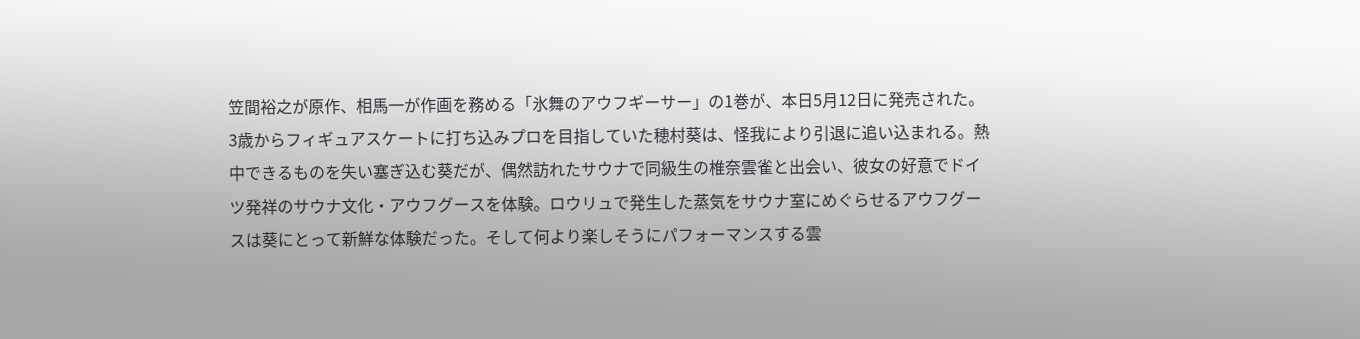笠間裕之が原作、相馬一が作画を務める「氷舞のアウフギーサー」の1巻が、本日5月12日に発売された。
3歳からフィギュアスケートに打ち込みプロを目指していた穂村葵は、怪我により引退に追い込まれる。熱中できるものを失い塞ぎ込む葵だが、偶然訪れたサウナで同級生の椎奈雲雀と出会い、彼女の好意でドイツ発祥のサウナ文化・アウフグースを体験。ロウリュで発生した蒸気をサウナ室にめぐらせるアウフグースは葵にとって新鮮な体験だった。そして何より楽しそうにパフォーマンスする雲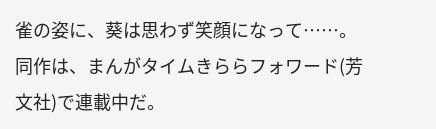雀の姿に、葵は思わず笑顔になって……。同作は、まんがタイムきららフォワード(芳文社)で連載中だ。